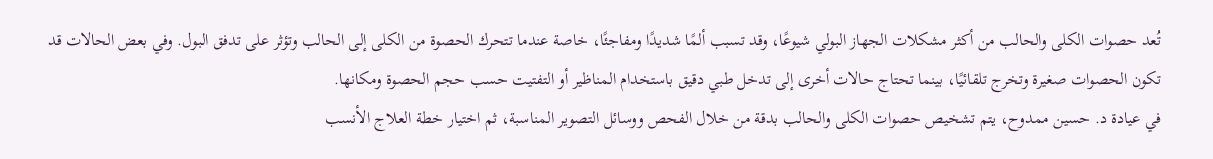تُعد حصوات الكلى والحالب من أكثر مشكلات الجهاز البولي شيوعًا، وقد تسبب ألمًا شديدًا ومفاجئًا، خاصة عندما تتحرك الحصوة من الكلى إلى الحالب وتؤثر على تدفق البول. وفي بعض الحالات قد تكون الحصوات صغيرة وتخرج تلقائيًا، بينما تحتاج حالات أخرى إلى تدخل طبي دقيق باستخدام المناظير أو التفتيت حسب حجم الحصوة ومكانها.
في عيادة د. حسين ممدوح، يتم تشخيص حصوات الكلى والحالب بدقة من خلال الفحص ووسائل التصوير المناسبة، ثم اختيار خطة العلاج الأنسب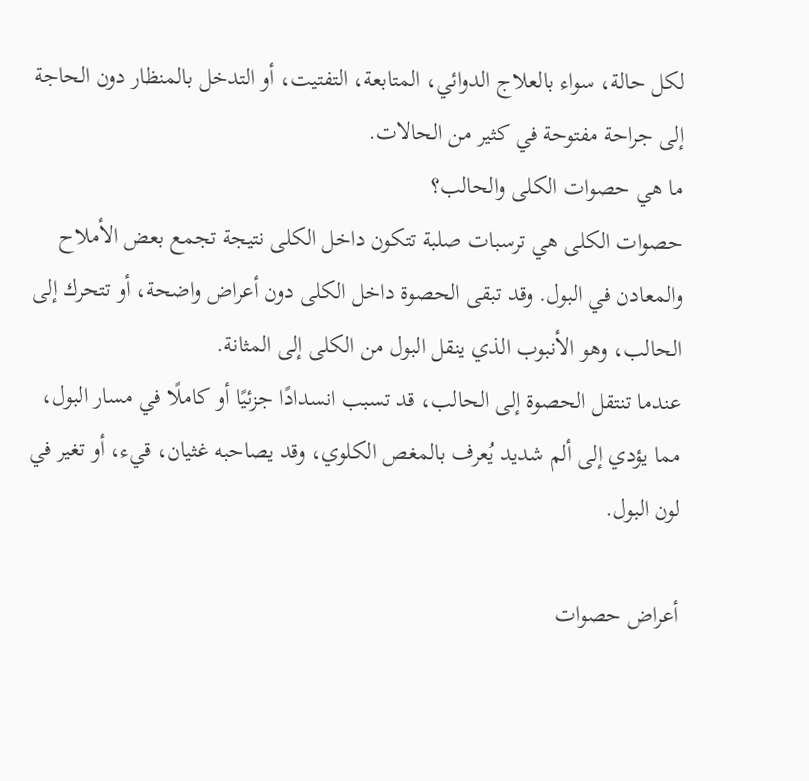لكل حالة، سواء بالعلاج الدوائي، المتابعة، التفتيت، أو التدخل بالمنظار دون الحاجة إلى جراحة مفتوحة في كثير من الحالات.
ما هي حصوات الكلى والحالب؟
حصوات الكلى هي ترسبات صلبة تتكون داخل الكلى نتيجة تجمع بعض الأملاح والمعادن في البول. وقد تبقى الحصوة داخل الكلى دون أعراض واضحة، أو تتحرك إلى الحالب، وهو الأنبوب الذي ينقل البول من الكلى إلى المثانة.
عندما تنتقل الحصوة إلى الحالب، قد تسبب انسدادًا جزئيًا أو كاملًا في مسار البول، مما يؤدي إلى ألم شديد يُعرف بالمغص الكلوي، وقد يصاحبه غثيان، قيء، أو تغير في لون البول.

أعراض حصوات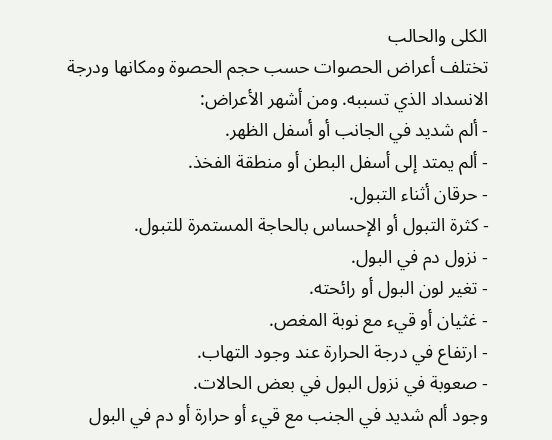الكلى والحالب
تختلف أعراض الحصوات حسب حجم الحصوة ومكانها ودرجة الانسداد الذي تسببه. ومن أشهر الأعراض:
- ألم شديد في الجانب أو أسفل الظهر.
- ألم يمتد إلى أسفل البطن أو منطقة الفخذ.
- حرقان أثناء التبول.
- كثرة التبول أو الإحساس بالحاجة المستمرة للتبول.
- نزول دم في البول.
- تغير لون البول أو رائحته.
- غثيان أو قيء مع نوبة المغص.
- ارتفاع في درجة الحرارة عند وجود التهاب.
- صعوبة في نزول البول في بعض الحالات.
وجود ألم شديد في الجنب مع قيء أو حرارة أو دم في البول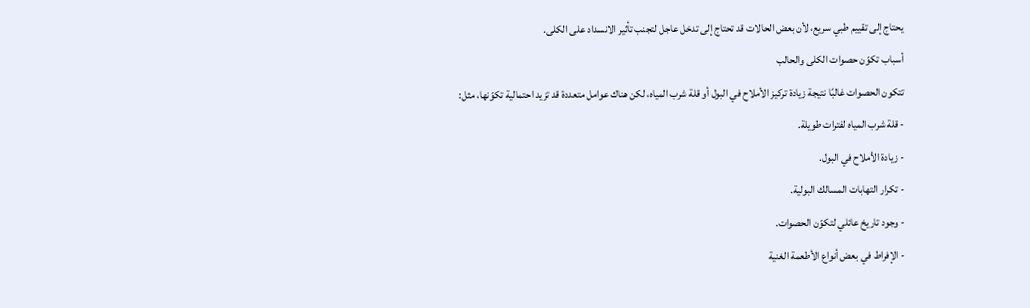يحتاج إلى تقييم طبي سريع، لأن بعض الحالات قد تحتاج إلى تدخل عاجل لتجنب تأثير الانسداد على الكلى.
أسباب تكوّن حصوات الكلى والحالب
تتكون الحصوات غالبًا نتيجة زيادة تركيز الأملاح في البول أو قلة شرب المياه، لكن هناك عوامل متعددة قد تزيد احتمالية تكوّنها، مثل:
- قلة شرب المياه لفترات طويلة.
- زيادة الأملاح في البول.
- تكرار التهابات المسالك البولية.
- وجود تاريخ عائلي لتكوّن الحصوات.
- الإفراط في بعض أنواع الأطعمة الغنية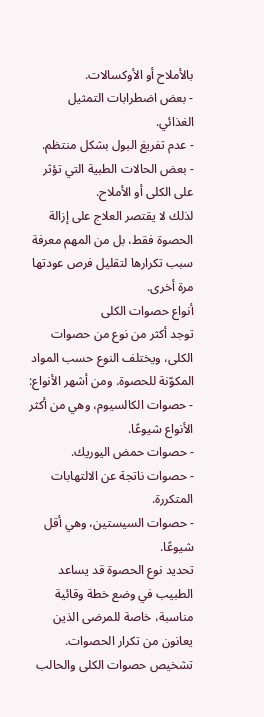بالأملاح أو الأوكسالات.
- بعض اضطرابات التمثيل الغذائي.
- عدم تفريغ البول بشكل منتظم.
- بعض الحالات الطبية التي تؤثر على الكلى أو الأملاح.
لذلك لا يقتصر العلاج على إزالة الحصوة فقط، بل من المهم معرفة سبب تكرارها لتقليل فرص عودتها مرة أخرى.
أنواع حصوات الكلى
توجد أكثر من نوع من حصوات الكلى، ويختلف النوع حسب المواد المكوّنة للحصوة. ومن أشهر الأنواع:
- حصوات الكالسيوم، وهي من أكثر الأنواع شيوعًا.
- حصوات حمض اليوريك.
- حصوات ناتجة عن الالتهابات المتكررة.
- حصوات السيستين، وهي أقل شيوعًا.
تحديد نوع الحصوة قد يساعد الطبيب في وضع خطة وقائية مناسبة، خاصة للمرضى الذين يعانون من تكرار الحصوات.
تشخيص حصوات الكلى والحالب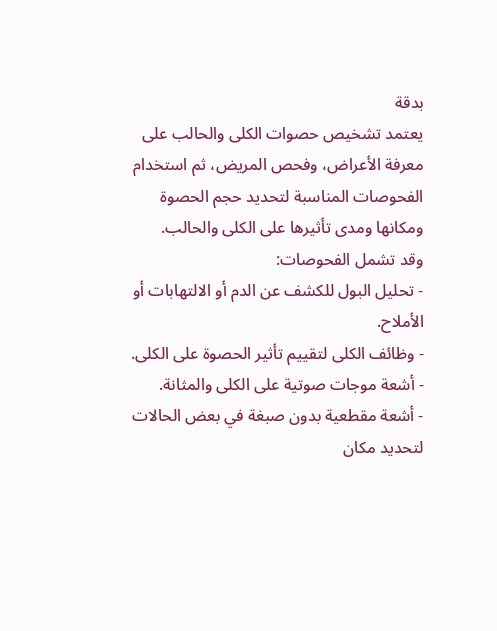بدقة
يعتمد تشخيص حصوات الكلى والحالب على معرفة الأعراض، وفحص المريض، ثم استخدام الفحوصات المناسبة لتحديد حجم الحصوة ومكانها ومدى تأثيرها على الكلى والحالب.
وقد تشمل الفحوصات:
- تحليل البول للكشف عن الدم أو الالتهابات أو الأملاح.
- وظائف الكلى لتقييم تأثير الحصوة على الكلى.
- أشعة موجات صوتية على الكلى والمثانة.
- أشعة مقطعية بدون صبغة في بعض الحالات لتحديد مكان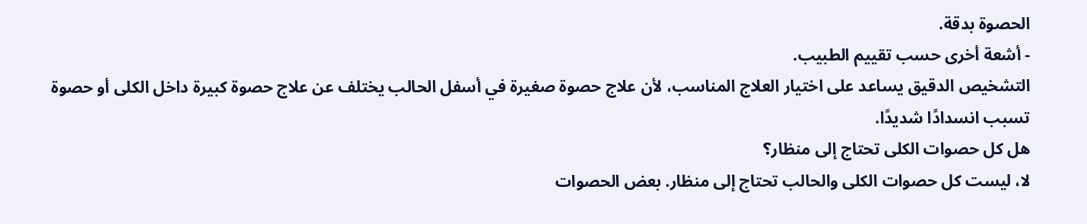الحصوة بدقة.
- أشعة أخرى حسب تقييم الطبيب.
التشخيص الدقيق يساعد على اختيار العلاج المناسب، لأن علاج حصوة صغيرة في أسفل الحالب يختلف عن علاج حصوة كبيرة داخل الكلى أو حصوة تسبب انسدادًا شديدًا.
هل كل حصوات الكلى تحتاج إلى منظار؟
لا، ليست كل حصوات الكلى والحالب تحتاج إلى منظار. بعض الحصوات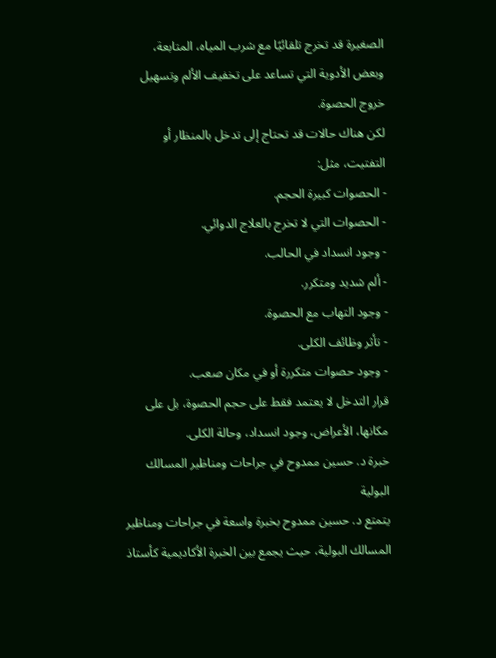الصغيرة قد تخرج تلقائيًا مع شرب المياه، المتابعة، وبعض الأدوية التي تساعد على تخفيف الألم وتسهيل خروج الحصوة.
لكن هناك حالات قد تحتاج إلى تدخل بالمنظار أو التفتيت، مثل:
- الحصوات كبيرة الحجم.
- الحصوات التي لا تخرج بالعلاج الدوائي.
- وجود انسداد في الحالب.
- ألم شديد ومتكرر.
- وجود التهاب مع الحصوة.
- تأثر وظائف الكلى.
- وجود حصوات متكررة أو في مكان صعب.
قرار التدخل لا يعتمد فقط على حجم الحصوة، بل على مكانها، الأعراض، وجود انسداد، وحالة الكلى.
خبرة د. حسين ممدوح في جراحات ومناظير المسالك البولية
يتمتع د. حسين ممدوح بخبرة واسعة في جراحات ومناظير المسالك البولية، حيث يجمع بين الخبرة الأكاديمية كأستاذ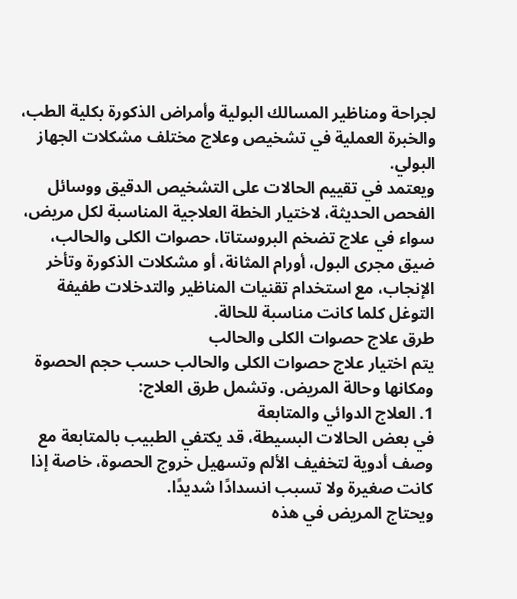لجراحة ومناظير المسالك البولية وأمراض الذكورة بكلية الطب، والخبرة العملية في تشخيص وعلاج مختلف مشكلات الجهاز البولي.
ويعتمد في تقييم الحالات على التشخيص الدقيق ووسائل الفحص الحديثة، لاختيار الخطة العلاجية المناسبة لكل مريض، سواء في علاج تضخم البروستاتا، حصوات الكلى والحالب، ضيق مجرى البول، أورام المثانة، أو مشكلات الذكورة وتأخر الإنجاب، مع استخدام تقنيات المناظير والتدخلات طفيفة التوغل كلما كانت مناسبة للحالة.
طرق علاج حصوات الكلى والحالب
يتم اختيار علاج حصوات الكلى والحالب حسب حجم الحصوة ومكانها وحالة المريض. وتشمل طرق العلاج:
1. العلاج الدوائي والمتابعة
في بعض الحالات البسيطة، قد يكتفي الطبيب بالمتابعة مع وصف أدوية لتخفيف الألم وتسهيل خروج الحصوة، خاصة إذا كانت صغيرة ولا تسبب انسدادًا شديدًا.
ويحتاج المريض في هذه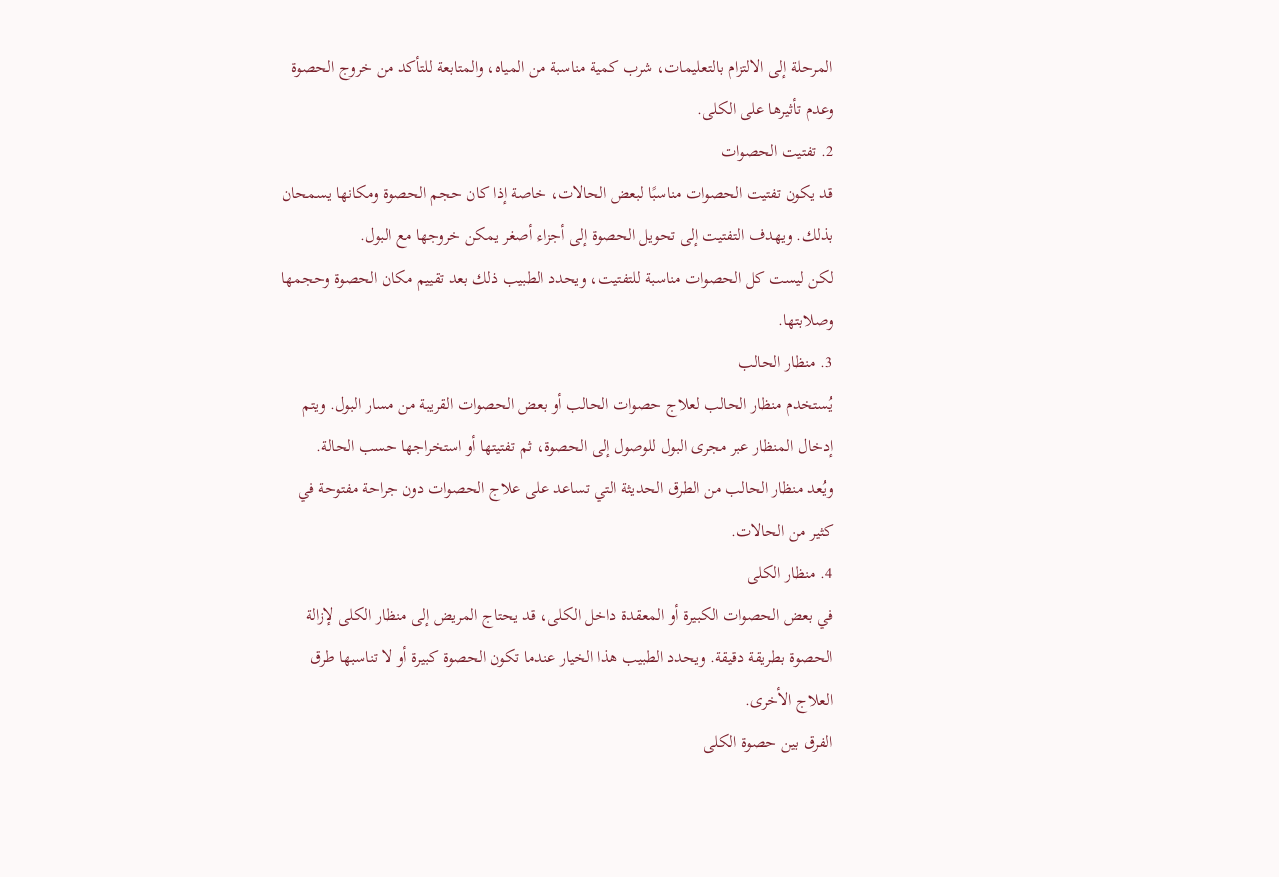المرحلة إلى الالتزام بالتعليمات، شرب كمية مناسبة من المياه، والمتابعة للتأكد من خروج الحصوة وعدم تأثيرها على الكلى.
2. تفتيت الحصوات
قد يكون تفتيت الحصوات مناسبًا لبعض الحالات، خاصة إذا كان حجم الحصوة ومكانها يسمحان بذلك. ويهدف التفتيت إلى تحويل الحصوة إلى أجزاء أصغر يمكن خروجها مع البول.
لكن ليست كل الحصوات مناسبة للتفتيت، ويحدد الطبيب ذلك بعد تقييم مكان الحصوة وحجمها وصلابتها.
3. منظار الحالب
يُستخدم منظار الحالب لعلاج حصوات الحالب أو بعض الحصوات القريبة من مسار البول. ويتم إدخال المنظار عبر مجرى البول للوصول إلى الحصوة، ثم تفتيتها أو استخراجها حسب الحالة.
ويُعد منظار الحالب من الطرق الحديثة التي تساعد على علاج الحصوات دون جراحة مفتوحة في كثير من الحالات.
4. منظار الكلى
في بعض الحصوات الكبيرة أو المعقدة داخل الكلى، قد يحتاج المريض إلى منظار الكلى لإزالة الحصوة بطريقة دقيقة. ويحدد الطبيب هذا الخيار عندما تكون الحصوة كبيرة أو لا تناسبها طرق العلاج الأخرى.
الفرق بين حصوة الكلى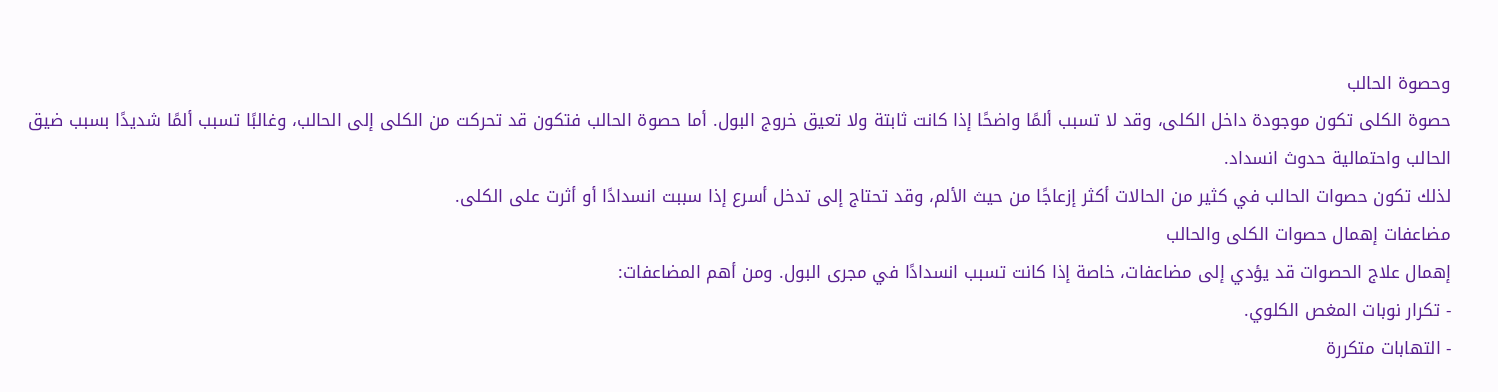وحصوة الحالب
حصوة الكلى تكون موجودة داخل الكلى، وقد لا تسبب ألمًا واضحًا إذا كانت ثابتة ولا تعيق خروج البول. أما حصوة الحالب فتكون قد تحركت من الكلى إلى الحالب، وغالبًا تسبب ألمًا شديدًا بسبب ضيق الحالب واحتمالية حدوث انسداد.
لذلك تكون حصوات الحالب في كثير من الحالات أكثر إزعاجًا من حيث الألم، وقد تحتاج إلى تدخل أسرع إذا سببت انسدادًا أو أثرت على الكلى.
مضاعفات إهمال حصوات الكلى والحالب
إهمال علاج الحصوات قد يؤدي إلى مضاعفات، خاصة إذا كانت تسبب انسدادًا في مجرى البول. ومن أهم المضاعفات:
- تكرار نوبات المغص الكلوي.
- التهابات متكررة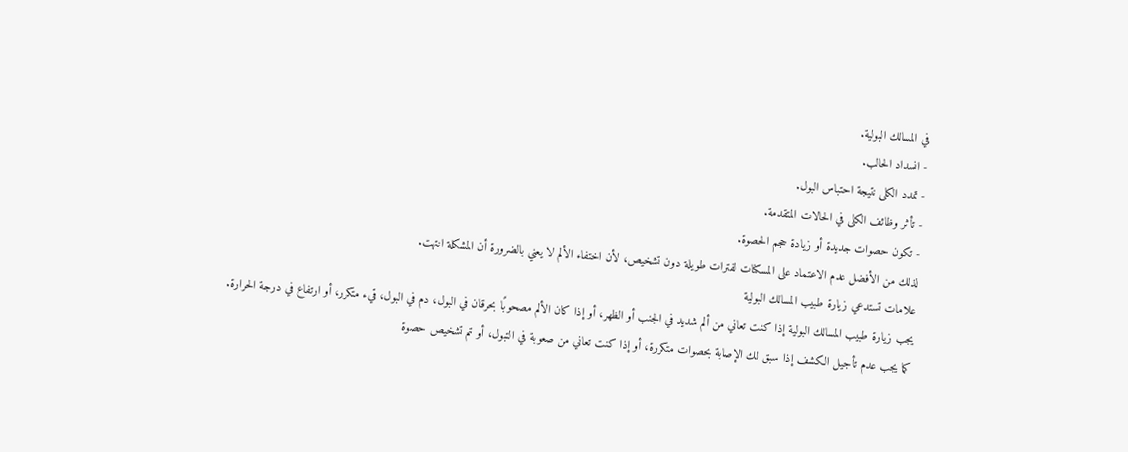في المسالك البولية.
- انسداد الحالب.
- تمدد الكلى نتيجة احتباس البول.
- تأثر وظائف الكلى في الحالات المتقدمة.
- تكون حصوات جديدة أو زيادة حجم الحصوة.
لذلك من الأفضل عدم الاعتماد على المسكنات لفترات طويلة دون تشخيص، لأن اختفاء الألم لا يعني بالضرورة أن المشكلة انتهت.
علامات تستدعي زيارة طبيب المسالك البولية
يجب زيارة طبيب المسالك البولية إذا كنت تعاني من ألم شديد في الجنب أو الظهر، أو إذا كان الألم مصحوبًا بحرقان في البول، دم في البول، قيء متكرر، أو ارتفاع في درجة الحرارة.
كما يجب عدم تأجيل الكشف إذا سبق لك الإصابة بحصوات متكررة، أو إذا كنت تعاني من صعوبة في التبول، أو تم تشخيص حصوة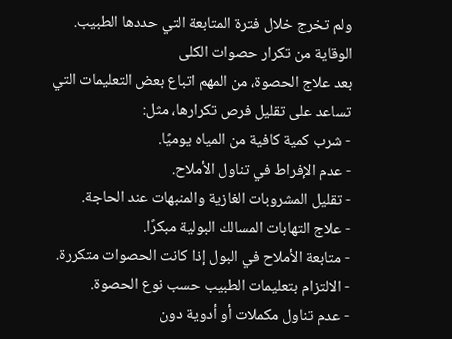ولم تخرج خلال فترة المتابعة التي حددها الطبيب.
الوقاية من تكرار حصوات الكلى
بعد علاج الحصوة، من المهم اتباع بعض التعليمات التي تساعد على تقليل فرص تكرارها، مثل:
- شرب كمية كافية من المياه يوميًا.
- عدم الإفراط في تناول الأملاح.
- تقليل المشروبات الغازية والمنبهات عند الحاجة.
- علاج التهابات المسالك البولية مبكرًا.
- متابعة الأملاح في البول إذا كانت الحصوات متكررة.
- الالتزام بتعليمات الطبيب حسب نوع الحصوة.
- عدم تناول مكملات أو أدوية دون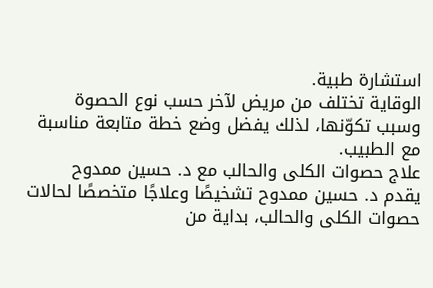استشارة طبية.
الوقاية تختلف من مريض لآخر حسب نوع الحصوة وسبب تكوّنها، لذلك يفضل وضع خطة متابعة مناسبة مع الطبيب.
علاج حصوات الكلى والحالب مع د. حسين ممدوح
يقدم د. حسين ممدوح تشخيصًا وعلاجًا متخصصًا لحالات حصوات الكلى والحالب، بداية من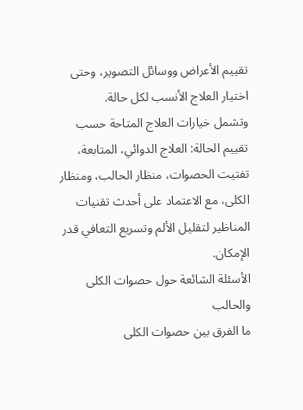تقييم الأعراض ووسائل التصوير، وحتى اختيار العلاج الأنسب لكل حالة.
وتشمل خيارات العلاج المتاحة حسب تقييم الحالة: العلاج الدوائي، المتابعة، تفتيت الحصوات، منظار الحالب، ومنظار الكلى، مع الاعتماد على أحدث تقنيات المناظير لتقليل الألم وتسريع التعافي قدر الإمكان.
الأسئلة الشائعة حول حصوات الكلى والحالب
ما الفرق بين حصوات الكلى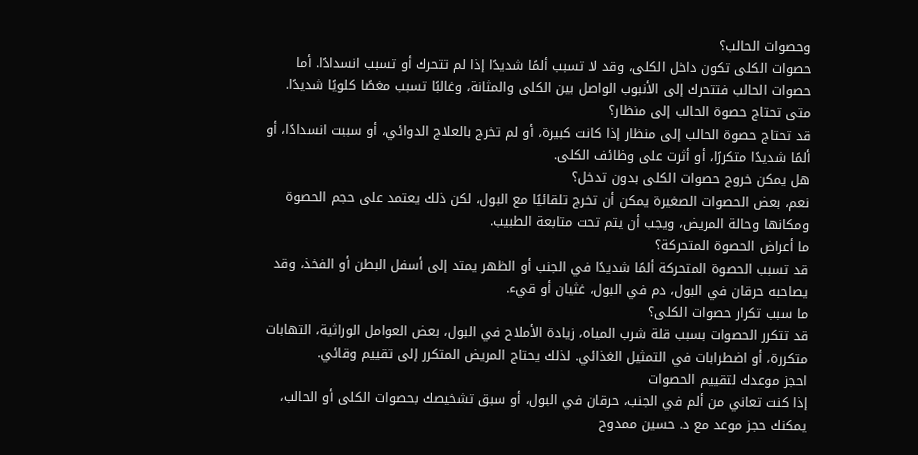وحصوات الحالب؟
حصوات الكلى تكون داخل الكلى، وقد لا تسبب ألمًا شديدًا إذا لم تتحرك أو تسبب انسدادًا. أما حصوات الحالب فتتحرك إلى الأنبوب الواصل بين الكلى والمثانة، وغالبًا تسبب مغصًا كلويًا شديدًا.
متى تحتاج حصوة الحالب إلى منظار؟
قد تحتاج حصوة الحالب إلى منظار إذا كانت كبيرة، أو لم تخرج بالعلاج الدوائي، أو سببت انسدادًا، أو ألمًا شديدًا متكررًا، أو أثرت على وظائف الكلى.
هل يمكن خروج حصوات الكلى بدون تدخل؟
نعم، بعض الحصوات الصغيرة يمكن أن تخرج تلقائيًا مع البول، لكن ذلك يعتمد على حجم الحصوة ومكانها وحالة المريض، ويجب أن يتم تحت متابعة الطبيب.
ما أعراض الحصوة المتحركة؟
قد تسبب الحصوة المتحركة ألمًا شديدًا في الجنب أو الظهر يمتد إلى أسفل البطن أو الفخذ، وقد يصاحبه حرقان في البول، دم في البول، غثيان أو قيء.
ما سبب تكرار حصوات الكلى؟
قد تتكرر الحصوات بسبب قلة شرب المياه، زيادة الأملاح في البول، بعض العوامل الوراثية، التهابات متكررة، أو اضطرابات في التمثيل الغذائي. لذلك يحتاج المريض المتكرر إلى تقييم وقائي.
احجز موعدك لتقييم الحصوات
إذا كنت تعاني من ألم في الجنب، حرقان في البول، أو سبق تشخيصك بحصوات الكلى أو الحالب، يمكنك حجز موعد مع د. حسين ممدوح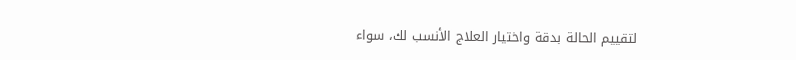لتقييم الحالة بدقة واختيار العلاج الأنسب لك، سواء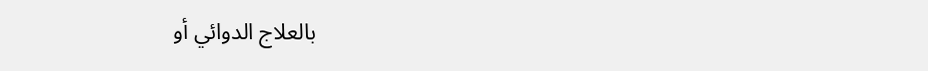بالعلاج الدوائي أو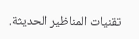تقنيات المناظير الحديثة.